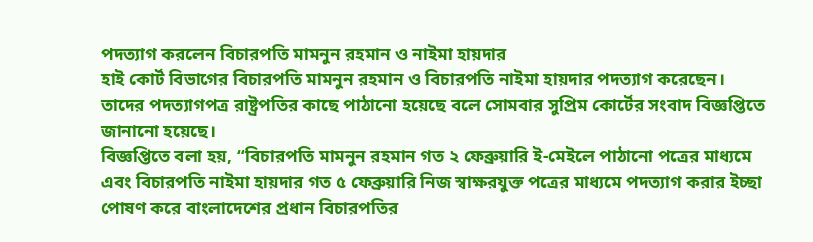পদত্যাগ করলেন বিচারপতি মামনুন রহমান ও নাইমা হায়দার
হাই কোর্ট বিভাগের বিচারপতি মামনুন রহমান ও বিচারপতি নাইমা হায়দার পদত্যাগ করেছেন।
তাদের পদত্যাগপত্র রাষ্ট্রপতির কাছে পাঠানো হয়েছে বলে সোমবার সুপ্রিম কোর্টের সংবাদ বিজ্ঞপ্তিতে জানানো হয়েছে।
বিজ্ঞপ্তিতে বলা হয়, “বিচারপতি মামনুন রহমান গত ২ ফেব্রুয়ারি ই-মেইলে পাঠানো পত্রের মাধ্যমে এবং বিচারপতি নাইমা হায়দার গত ৫ ফেব্রুয়ারি নিজ স্বাক্ষরযুক্ত পত্রের মাধ্যমে পদত্যাগ করার ইচ্ছা পোষণ করে বাংলাদেশের প্রধান বিচারপতির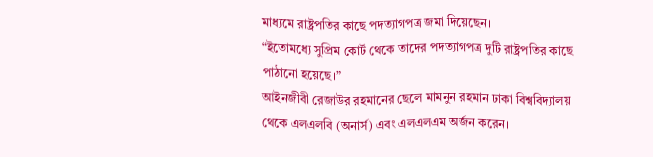মাধ্যমে রাষ্ট্রপতির কাছে পদত্যাগপত্র জমা দিয়েছেন।
“ইতোমধ্যে সুপ্রিম কোর্ট থেকে তাদের পদত্যাগপত্র দুটি রাষ্ট্রপতির কাছে পাঠানো হয়েছে।”
আইনজীবী রেজাউর রহমানের ছেলে মামনুন রহমান ঢাকা বিশ্ববিদ্যালয় থেকে এলএলবি (অনার্স) এবং এলএলএম অর্জন করেন।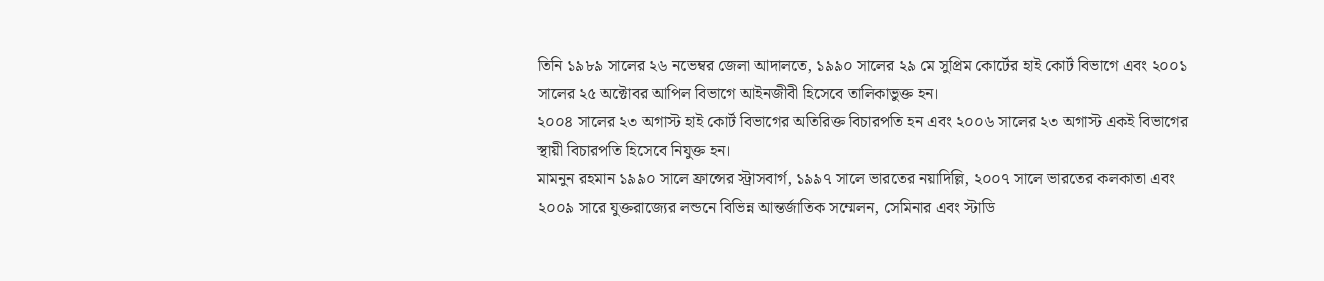তিনি ১৯৮৯ সালের ২৬ নভেম্বর জেলা আদালতে, ১৯৯০ সালের ২৯ মে সুপ্রিম কোর্টের হাই কোর্ট বিভাগে এবং ২০০১ সালের ২৫ অক্টোবর আপিল বিভাগে আইনজীবী হিসেবে তালিকাভুক্ত হন।
২০০৪ সালের ২৩ অগাস্ট হাই কোর্ট বিভাগের অতিরিক্ত বিচারপতি হন এবং ২০০৬ সালের ২৩ অগাস্ট একই বিভাগের স্থায়ী বিচারপতি হিসেবে নিযুক্ত হন।
মামনুন রহমান ১৯৯০ সালে ফ্রান্সের স্ট্রাসবার্গ, ১৯৯৭ সালে ভারতের নয়াদিল্লি, ২০০৭ সালে ভারতের কলকাতা এবং ২০০৯ সারে যুক্তরাজ্যের লন্ডনে বিভিন্ন আন্তর্জাতিক সম্মেলন, সেমিনার এবং স্টাডি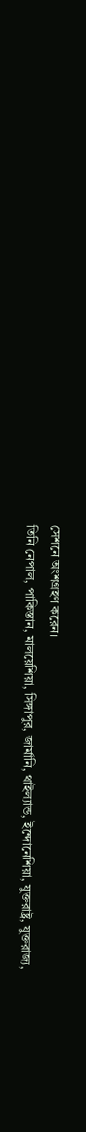সেশনে অংশগ্রহণ করেন।
তিনি নেপাল, পাকিস্তান, মালয়েশিয়া, সিঙ্গাপুর, জার্মানি, থাইল্যান্ড, ইন্দোনেশিয়া, যুক্তরাষ্ট্র, যুক্তরাজ্য,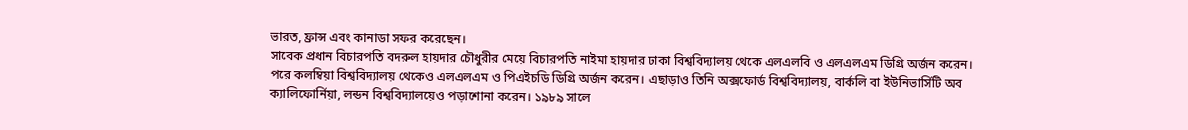ভারত, ফ্রান্স এবং কানাডা সফর করেছেন।
সাবেক প্রধান বিচারপতি বদরুল হায়দার চৌধুরীর মেয়ে বিচারপতি নাইমা হায়দার ঢাকা বিশ্ববিদ্যালয় থেকে এলএলবি ও এলএলএম ডিগ্রি অর্জন করেন। পরে কলম্বিয়া বিশ্ববিদ্যালয় থেকেও এলএলএম ও পিএইচডি ডিগ্রি অর্জন করেন। এছাড়াও তিনি অক্সফোর্ড বিশ্ববিদ্যালয়, বার্কলি বা ইউনিভার্সিটি অব ক্যালিফোর্নিয়া, লন্ডন বিশ্ববিদ্যালয়েও পড়াশোনা করেন। ১৯৮৯ সালে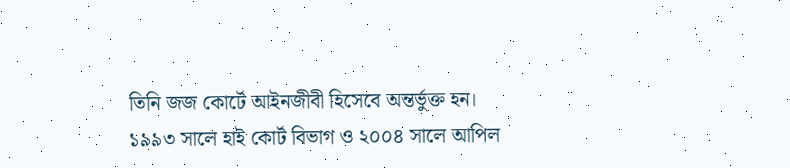তিনি জজ কোর্টে আইনজীবী হিসেবে অন্তর্ভুক্ত হন।
১৯৯৩ সালে হাই কোর্ট বিভাগ ও ২০০৪ সালে আপিল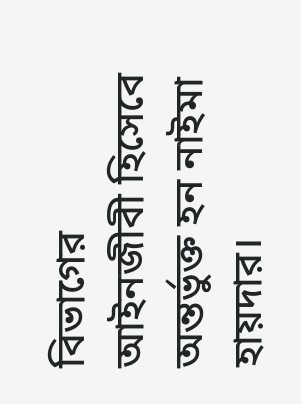বিভাগের আইনজীবী হিসেবে অন্তর্ভুক্ত হন নাইমা হায়দার।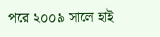পরে ২০০৯ সালে হাই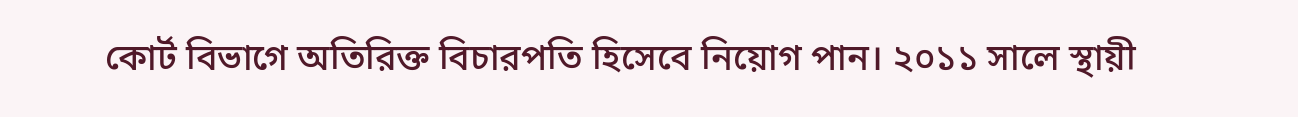কোর্ট বিভাগে অতিরিক্ত বিচারপতি হিসেবে নিয়োগ পান। ২০১১ সালে স্থায়ী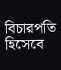বিচারপতি হিসেবে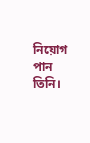নিয়োগ পান তিনি।